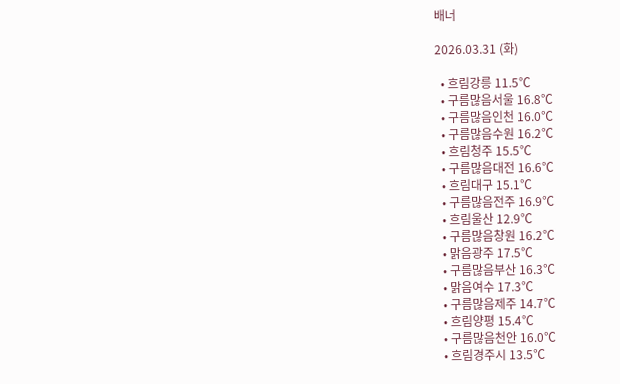배너

2026.03.31 (화)

  • 흐림강릉 11.5℃
  • 구름많음서울 16.8℃
  • 구름많음인천 16.0℃
  • 구름많음수원 16.2℃
  • 흐림청주 15.5℃
  • 구름많음대전 16.6℃
  • 흐림대구 15.1℃
  • 구름많음전주 16.9℃
  • 흐림울산 12.9℃
  • 구름많음창원 16.2℃
  • 맑음광주 17.5℃
  • 구름많음부산 16.3℃
  • 맑음여수 17.3℃
  • 구름많음제주 14.7℃
  • 흐림양평 15.4℃
  • 구름많음천안 16.0℃
  • 흐림경주시 13.5℃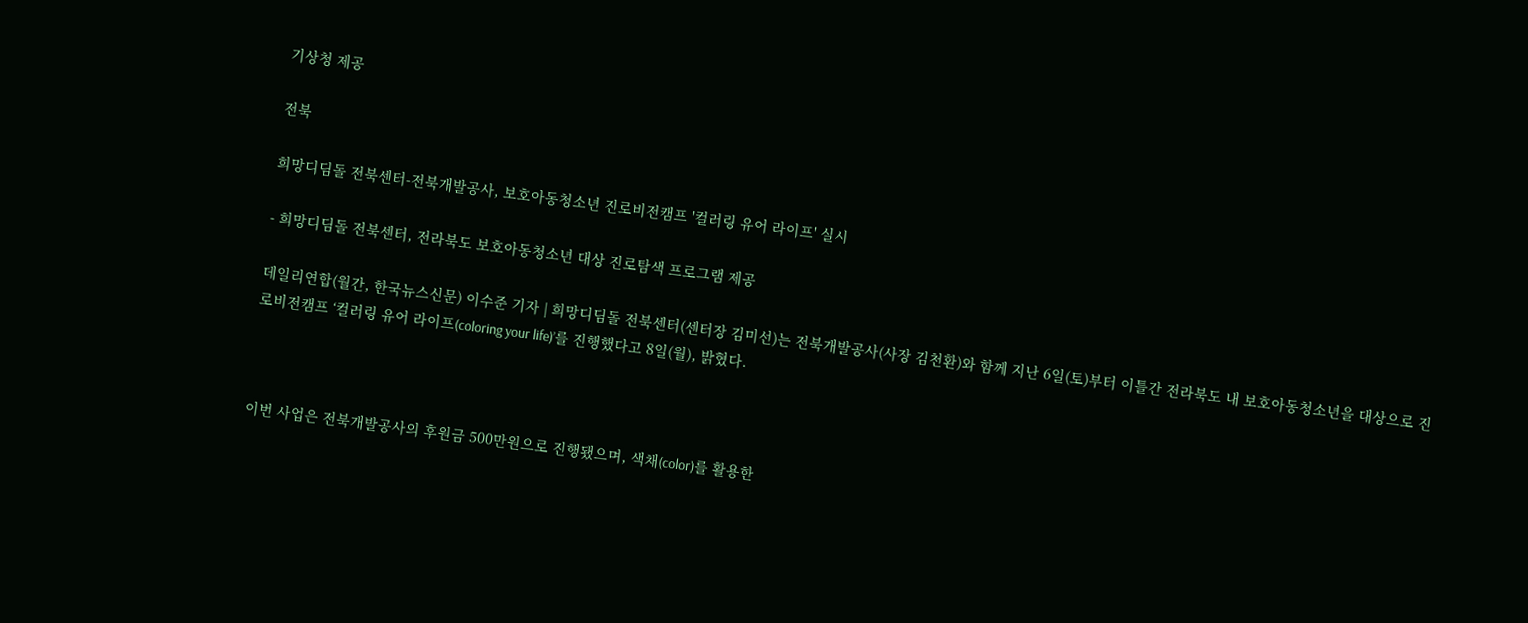기상청 제공

전북

희망디딤돌 전북센터-전북개발공사, 보호아동청소년 진로비전캠프 '컬러링 유어 라이프' 실시

- 희망디딤돌 전북센터, 전라북도 보호아동청소년 대상 진로탐색 프로그램 제공

데일리연합(월간, 한국뉴스신문) 이수준 기자 | 희망디딤돌 전북센터(센터장 김미선)는 전북개발공사(사장 김천환)와 함께 지난 6일(토)부터 이틀간 전라북도 내 보호아동청소년을 대상으로 진로비전캠프 ‘컬러링 유어 라이프(coloring your life)’를 진행했다고 8일(월), 밝혔다.



이번 사업은 전북개발공사의 후원금 500만원으로 진행됐으며, 색채(color)를 활용한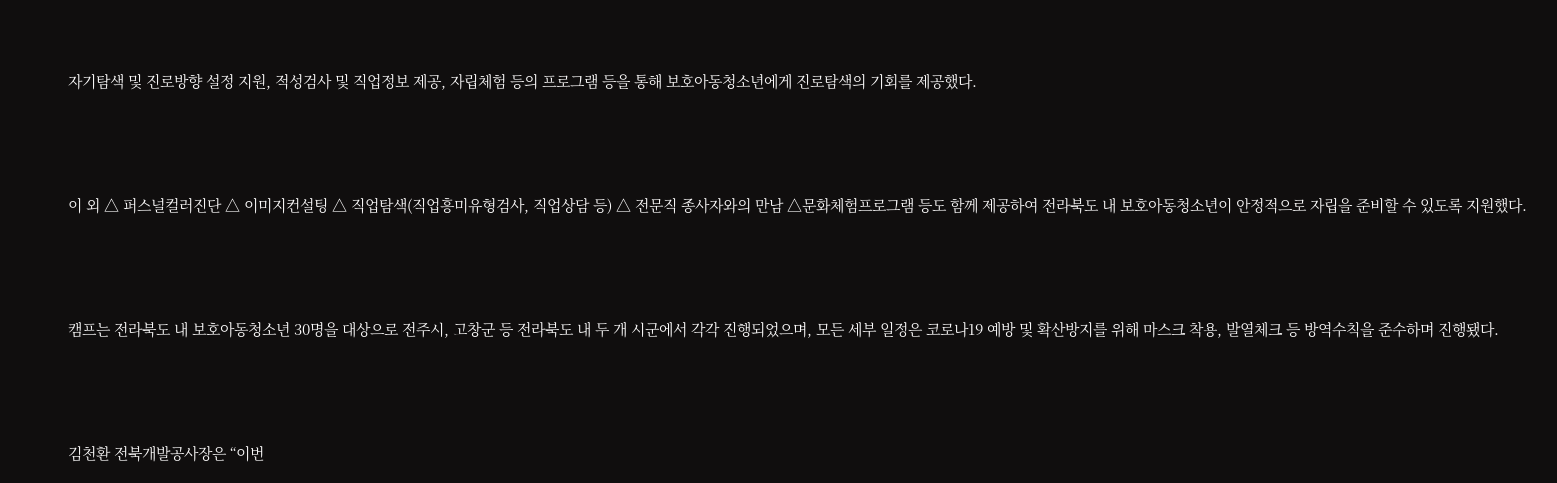자기탐색 및 진로방향 설정 지원, 적성검사 및 직업정보 제공, 자립체험 등의 프로그램 등을 통해 보호아동청소년에게 진로탐색의 기회를 제공했다.



이 외 △ 퍼스널컬러진단 △ 이미지컨설팅 △ 직업탐색(직업흥미유형검사, 직업상담 등) △ 전문직 종사자와의 만남 △문화체험프로그램 등도 함께 제공하여 전라북도 내 보호아동청소년이 안정적으로 자립을 준비할 수 있도록 지원했다.



캠프는 전라북도 내 보호아동청소년 30명을 대상으로 전주시, 고창군 등 전라북도 내 두 개 시군에서 각각 진행되었으며, 모든 세부 일정은 코로나19 예방 및 확산방지를 위해 마스크 착용, 발열체크 등 방역수칙을 준수하며 진행됐다.



김천환 전북개발공사장은 “이번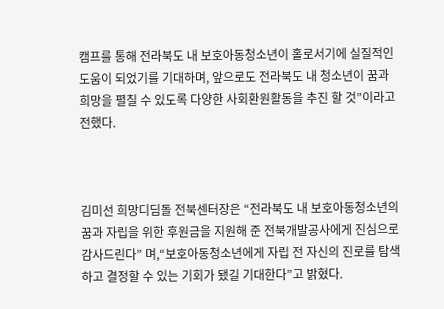캠프를 통해 전라북도 내 보호아동청소년이 홀로서기에 실질적인 도움이 되었기를 기대하며, 앞으로도 전라북도 내 청소년이 꿈과 희망을 펼칠 수 있도록 다양한 사회환원활동을 추진 할 것”이라고 전했다.



김미선 희망디딤돌 전북센터장은 “전라북도 내 보호아동청소년의 꿈과 자립을 위한 후원금을 지원해 준 전북개발공사에게 진심으로 감사드린다” 며,“보호아동청소년에게 자립 전 자신의 진로를 탐색하고 결정할 수 있는 기회가 됐길 기대한다”고 밝혔다.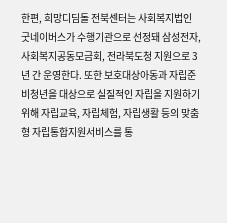한편, 희망디딤돌 전북센터는 사회복지법인 굿네이버스가 수행기관으로 선정돼 삼성전자, 사회복지공동모금회, 전라북도청 지원으로 3년 간 운영한다. 또한 보호대상아동과 자립준비청년을 대상으로 실질적인 자립을 지원하기 위해 자립교육, 자립체험, 자립생활 등의 맞춤형 자립통합지원서비스를 통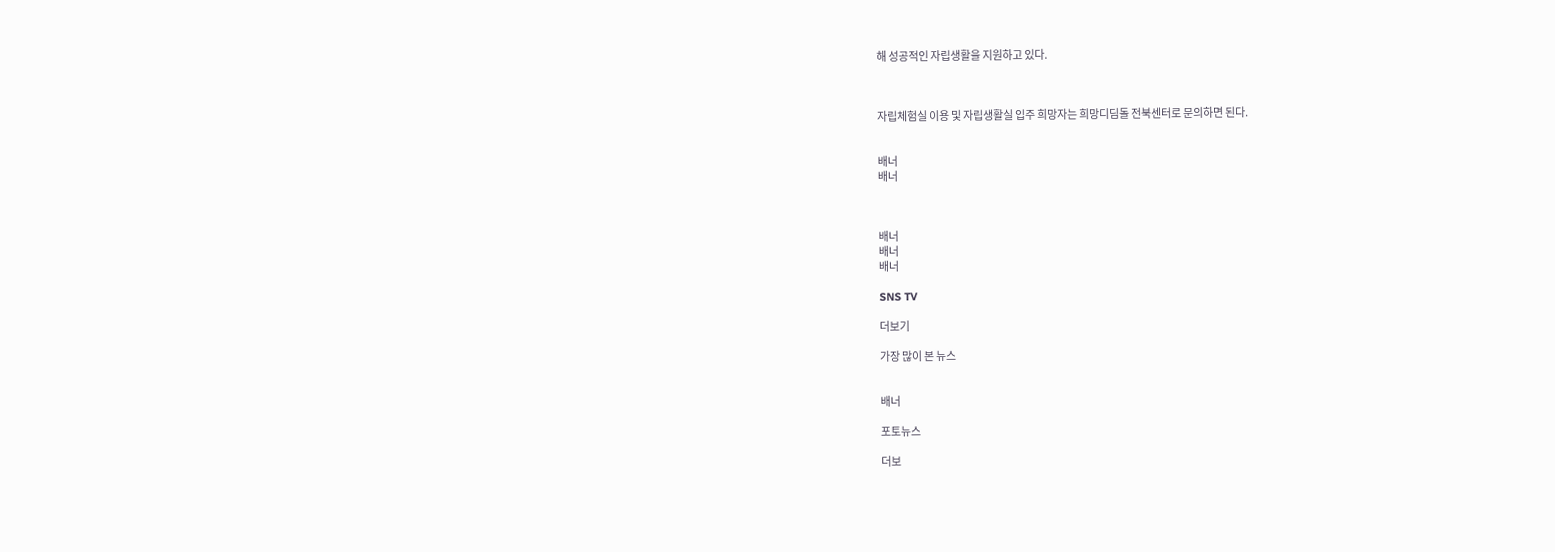해 성공적인 자립생활을 지원하고 있다.



자립체험실 이용 및 자립생활실 입주 희망자는 희망디딤돌 전북센터로 문의하면 된다.


배너
배너



배너
배너
배너

SNS TV

더보기

가장 많이 본 뉴스


배너

포토뉴스

더보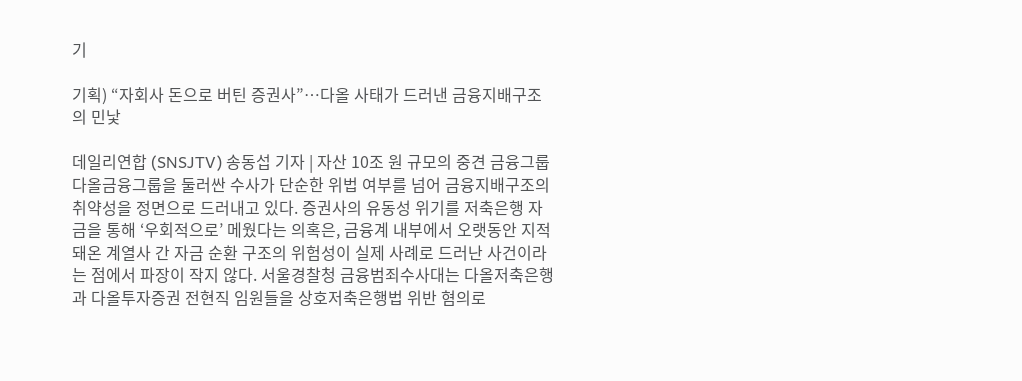기

기획) “자회사 돈으로 버틴 증권사”…다올 사태가 드러낸 금융지배구조의 민낯

데일리연합 (SNSJTV) 송동섭 기자 | 자산 10조 원 규모의 중견 금융그룹 다올금융그룹을 둘러싼 수사가 단순한 위법 여부를 넘어 금융지배구조의 취약성을 정면으로 드러내고 있다. 증권사의 유동성 위기를 저축은행 자금을 통해 ‘우회적으로’ 메웠다는 의혹은, 금융계 내부에서 오랫동안 지적돼온 계열사 간 자금 순환 구조의 위험성이 실제 사례로 드러난 사건이라는 점에서 파장이 작지 않다. 서울경찰청 금융범죄수사대는 다올저축은행과 다올투자증권 전현직 임원들을 상호저축은행법 위반 혐의로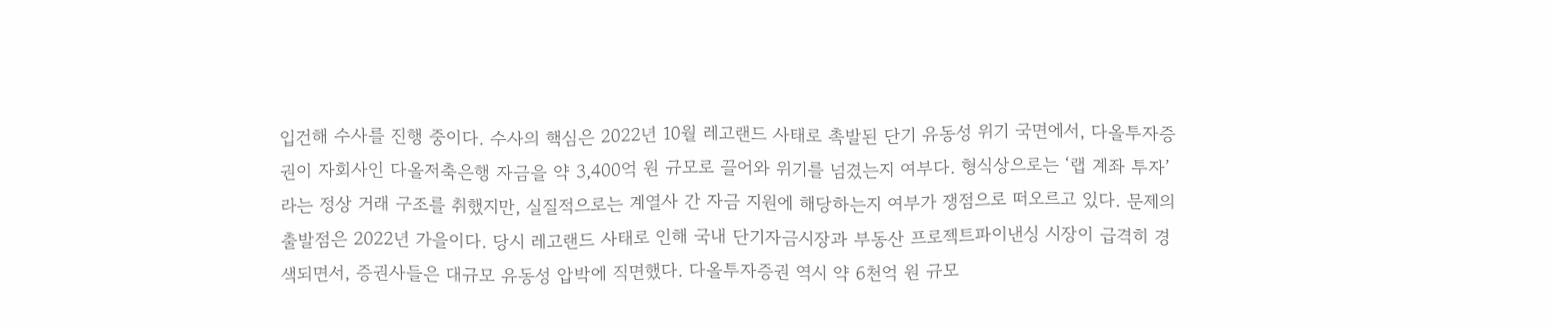입건해 수사를 진행 중이다. 수사의 핵심은 2022년 10월 레고랜드 사태로 촉발된 단기 유동성 위기 국면에서, 다올투자증권이 자회사인 다올저축은행 자금을 약 3,400억 원 규모로 끌어와 위기를 넘겼는지 여부다. 형식상으로는 ‘랩 계좌 투자’라는 정상 거래 구조를 취했지만, 실질적으로는 계열사 간 자금 지원에 해당하는지 여부가 쟁점으로 떠오르고 있다. 문제의 출발점은 2022년 가을이다. 당시 레고랜드 사태로 인해 국내 단기자금시장과 부동산 프로젝트파이낸싱 시장이 급격히 경색되면서, 증권사들은 대규모 유동성 압박에 직면했다. 다올투자증권 역시 약 6천억 원 규모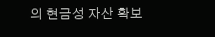의 현금성 자산 확보